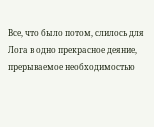Все, что было потом, слилось для Лога в одно прекрасное деяние, прерываемое необходимостью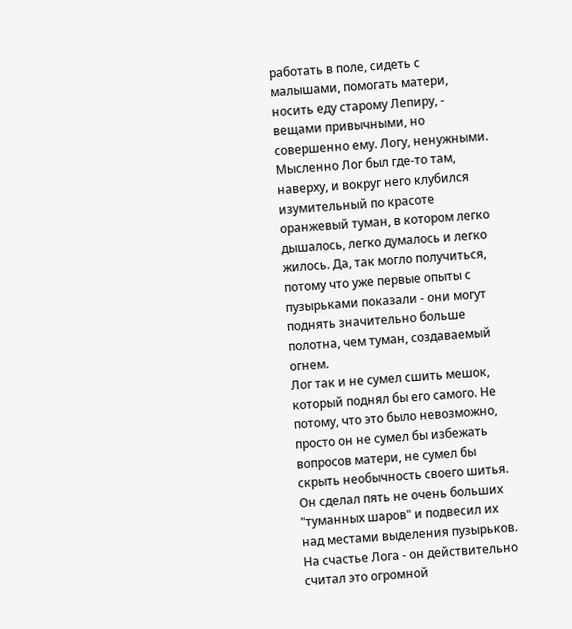работать в поле, сидеть с малышами, помогать матери, носить еду старому Лепиру, - вещами привычными, но совершенно ему. Логу, ненужными. Мысленно Лог был где-то там, наверху, и вокруг него клубился изумительный по красоте оранжевый туман, в котором легко дышалось, легко думалось и легко жилось. Да, так могло получиться, потому что уже первые опыты с пузырьками показали - они могут поднять значительно больше полотна, чем туман, создаваемый огнем.
Лог так и не сумел сшить мешок, который поднял бы его самого. Не потому, что это было невозможно, просто он не сумел бы избежать вопросов матери, не сумел бы скрыть необычность своего шитья. Он сделал пять не очень больших "туманных шаров" и подвесил их над местами выделения пузырьков. На счастье Лога - он действительно считал это огромной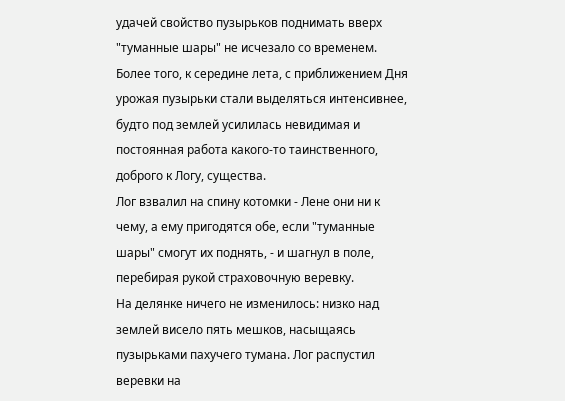удачей свойство пузырьков поднимать вверх "туманные шары" не исчезало со временем. Более того, к середине лета, с приближением Дня урожая пузырьки стали выделяться интенсивнее, будто под землей усилилась невидимая и постоянная работа какого-то таинственного, доброго к Логу, существа.
Лог взвалил на спину котомки - Лене они ни к чему, а ему пригодятся обе, если "туманные шары" смогут их поднять, - и шагнул в поле, перебирая рукой страховочную веревку.
На делянке ничего не изменилось: низко над землей висело пять мешков, насыщаясь пузырьками пахучего тумана. Лог распустил веревки на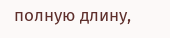полную длину,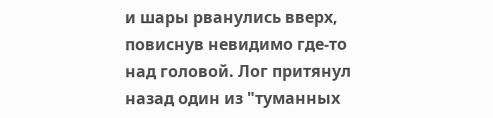и шары рванулись вверх, повиснув невидимо где-то над головой. Лог притянул назад один из "туманных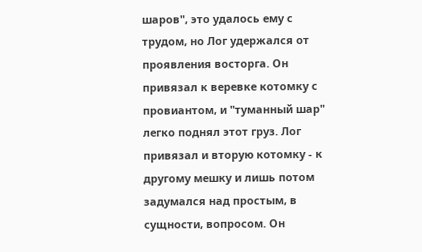шаров", это удалось ему с трудом, но Лог удержался от проявления восторга. Он привязал к веревке котомку с провиантом, и "туманный шар" легко поднял этот груз. Лог привязал и вторую котомку - к другому мешку и лишь потом задумался над простым, в сущности, вопросом. Он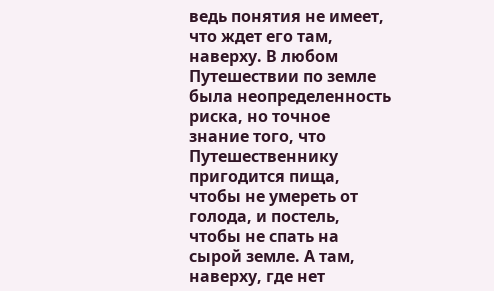ведь понятия не имеет, что ждет его там, наверху. В любом Путешествии по земле была неопределенность риска, но точное знание того, что Путешественнику пригодится пища, чтобы не умереть от голода, и постель, чтобы не спать на сырой земле. А там, наверху, где нет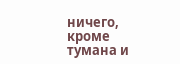ничего, кроме тумана и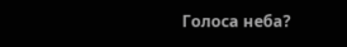Голоса неба?